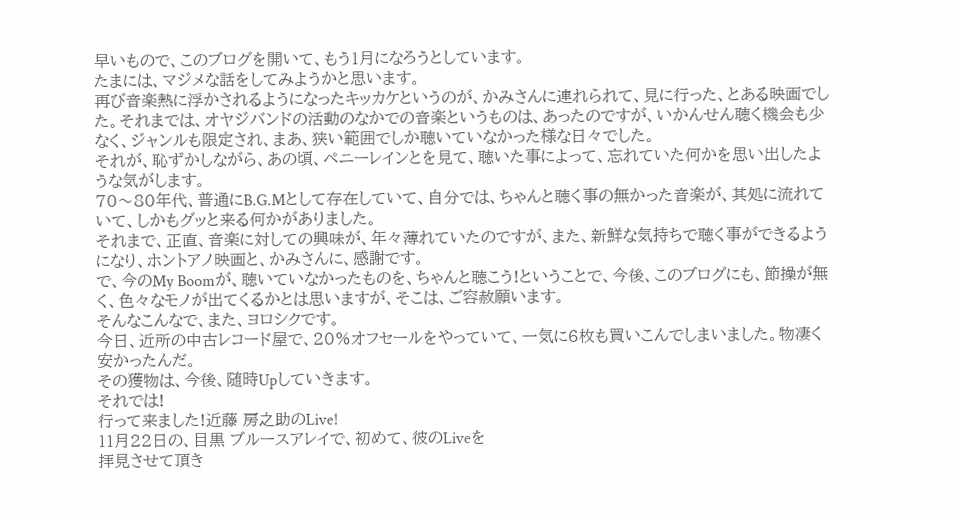早いもので、このブログを開いて、もう1月になろうとしています。
たまには、マジメな話をしてみようかと思います。
再び音楽熱に浮かされるようになったキッカケというのが、かみさんに連れられて、見に行った、とある映画でした。それまでは、オヤジバンドの活動のなかでの音楽というものは、あったのですが、いかんせん聴く機会も少なく、ジャンルも限定され、まあ、狭い範囲でしか聴いていなかった様な日々でした。
それが、恥ずかしながら、あの頃、ペニーレインとを見て、聴いた事によって、忘れていた何かを思い出したような気がします。
70〜80年代、普通にB.G.Mとして存在していて、自分では、ちゃんと聴く事の無かった音楽が、其処に流れていて、しかもグッと来る何かがありました。
それまで、正直、音楽に対しての興味が、年々薄れていたのですが、また、新鮮な気持ちで聴く事ができるようになり、ホントアノ映画と、かみさんに、感謝です。
で、今のMy Boomが、聴いていなかったものを、ちゃんと聴こう!ということで、今後、このブログにも、節操が無く、色々なモノが出てくるかとは思いますが、そこは、ご容赦願います。
そんなこんなで、また、ヨロシクです。
今日、近所の中古レコード屋で、20%オフセールをやっていて、一気に6枚も買いこんでしまいました。物凄く安かったんだ。
その獲物は、今後、随時Upしていきます。
それでは!
行って来ました!近藤 房之助のLive!
11月22日の、目黒 ブルースアレイで、初めて、彼のLiveを
拝見させて頂き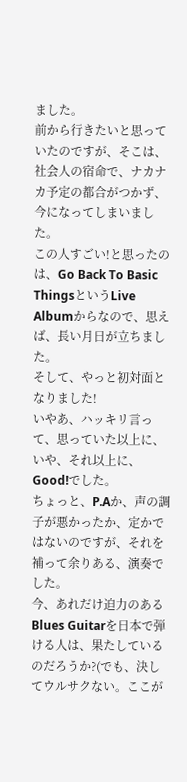ました。
前から行きたいと思っていたのですが、そこは、社会人の宿命で、ナカナカ予定の都合がつかず、今になってしまいました。
この人すごい!と思ったのは、Go Back To Basic ThingsというLive Albumからなので、思えば、長い月日が立ちました。
そして、やっと初対面となりました!
いやあ、ハッキリ言って、思っていた以上に、いや、それ以上に、Good!でした。
ちょっと、P.Aか、声の調子が悪かったか、定かではないのですが、それを補って余りある、演奏でした。
今、あれだけ迫力のあるBlues Guitarを日本で弾ける人は、果たしているのだろうか?(でも、決してウルサクない。ここが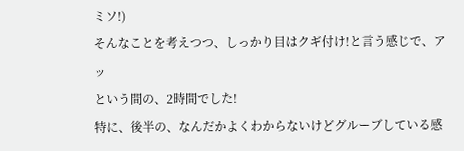ミソ!)
そんなことを考えつつ、しっかり目はクギ付け!と言う感じで、アッ
という間の、2時間でした!
特に、後半の、なんだかよくわからないけどグルーブしている感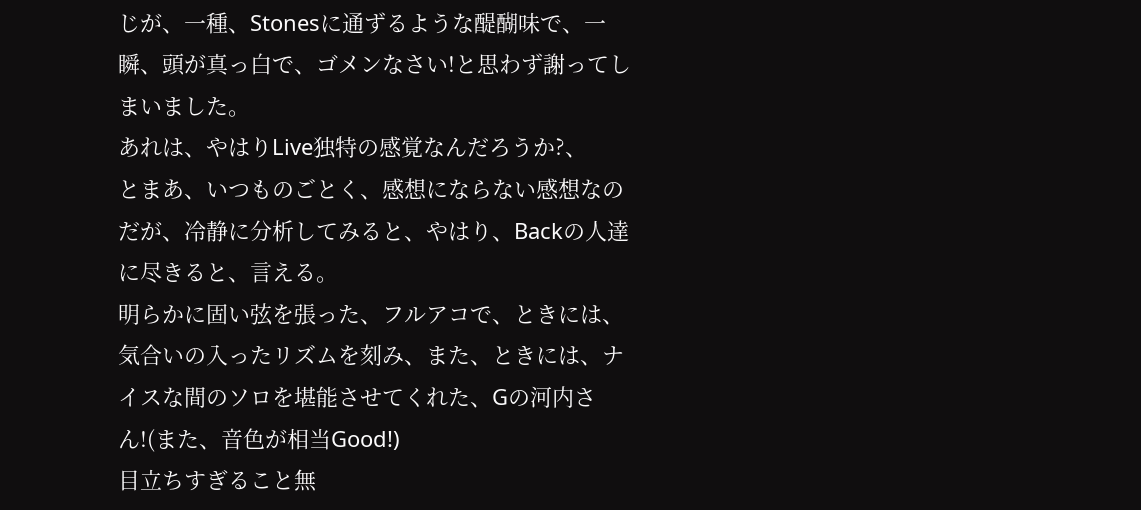じが、一種、Stonesに通ずるような醍醐味で、一瞬、頭が真っ白で、ゴメンなさい!と思わず謝ってしまいました。
あれは、やはりLive独特の感覚なんだろうか?、
とまあ、いつものごとく、感想にならない感想なのだが、冷静に分析してみると、やはり、Backの人達に尽きると、言える。
明らかに固い弦を張った、フルアコで、ときには、気合いの入ったリズムを刻み、また、ときには、ナイスな間のソロを堪能させてくれた、Gの河内さん!(また、音色が相当Good!)
目立ちすぎること無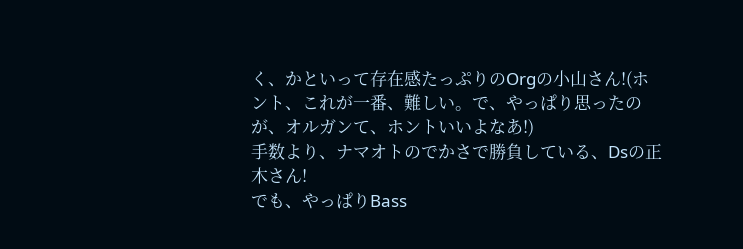く、かといって存在感たっぷりのOrgの小山さん!(ホント、これが一番、難しい。で、やっぱり思ったのが、オルガンて、ホントいいよなあ!)
手数より、ナマオトのでかさで勝負している、Dsの正木さん!
でも、やっぱりBass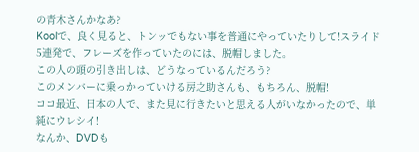の青木さんかなあ?
Koolで、良く見ると、トンッでもない事を普通にやっていたりして!スライド5連発で、フレーズを作っていたのには、脱帽しました。
この人の頭の引き出しは、どうなっているんだろう?
このメンバーに乗っかっていける房之助さんも、もちろん、脱帽!
ココ最近、日本の人で、また見に行きたいと思える人がいなかったので、単純にウレシイ!
なんか、DVDも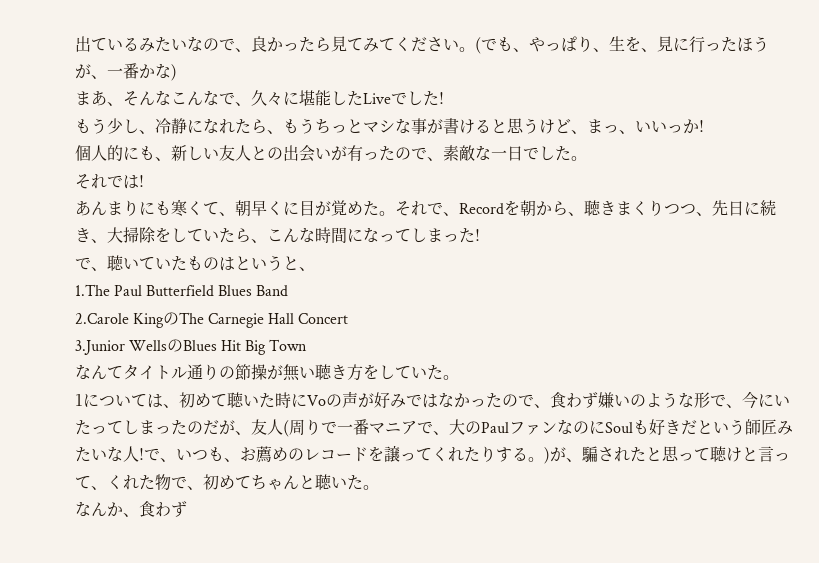出ているみたいなので、良かったら見てみてください。(でも、やっぱり、生を、見に行ったほうが、一番かな)
まあ、そんなこんなで、久々に堪能したLiveでした!
もう少し、冷静になれたら、もうちっとマシな事が書けると思うけど、まっ、いいっか!
個人的にも、新しい友人との出会いが有ったので、素敵な一日でした。
それでは!
あんまりにも寒くて、朝早くに目が覚めた。それで、Recordを朝から、聴きまくりつつ、先日に続き、大掃除をしていたら、こんな時間になってしまった!
で、聴いていたものはというと、
1.The Paul Butterfield Blues Band
2.Carole KingのThe Carnegie Hall Concert
3.Junior WellsのBlues Hit Big Town
なんてタイトル通りの節操が無い聴き方をしていた。
1については、初めて聴いた時にVoの声が好みではなかったので、食わず嫌いのような形で、今にいたってしまったのだが、友人(周りで一番マニアで、大のPaulファンなのにSoulも好きだという師匠みたいな人!で、いつも、お薦めのレコードを譲ってくれたりする。)が、騙されたと思って聴けと言って、くれた物で、初めてちゃんと聴いた。
なんか、食わず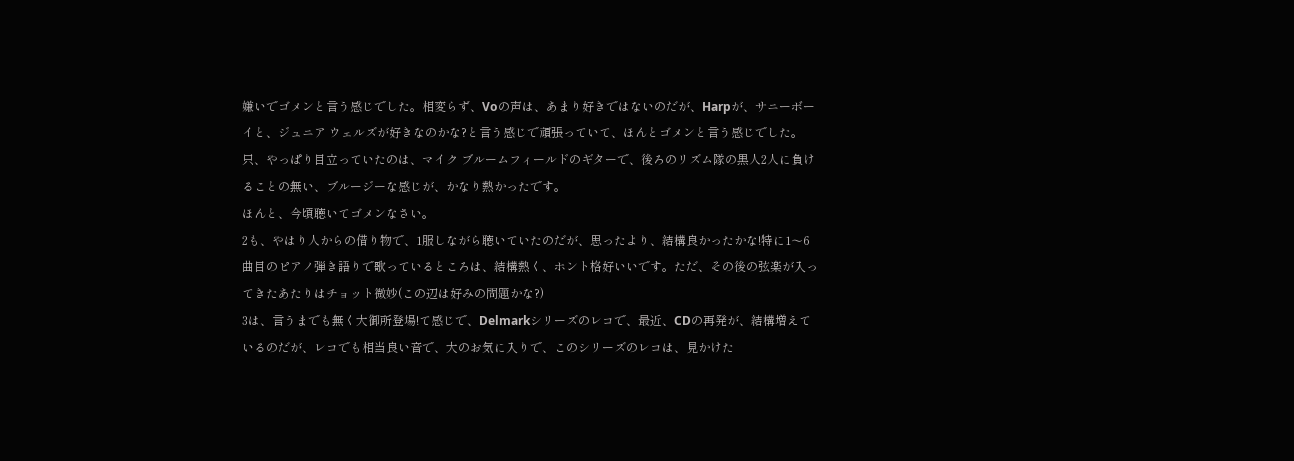嫌いでゴメンと言う感じでした。相変らず、Voの声は、あまり好きではないのだが、Harpが、サニーボーイと、ジュニア ウェルズが好きなのかな?と言う感じで頑張っていて、ほんとゴメンと言う感じでした。
只、やっぱり目立っていたのは、マイク ブルームフィールドのギターで、後ろのリズム隊の黒人2人に負けることの無い、ブルージーな感じが、かなり熱かったです。
ほんと、今頃聴いてゴメンなさい。
2も、やはり人からの借り物で、1服しながら聴いていたのだが、思ったより、結構良かったかな!特に1〜6曲目のピアノ弾き語りで歌っているところは、結構熱く、ホント格好いいです。ただ、その後の弦楽が入ってきたあたりはチョット微妙(この辺は好みの問題かな?)
3は、言うまでも無く大御所登場!て感じで、Delmarkシリーズのレコで、最近、CDの再発が、結構増えているのだが、レコでも相当良い音で、大のお気に入りで、このシリーズのレコは、見かけた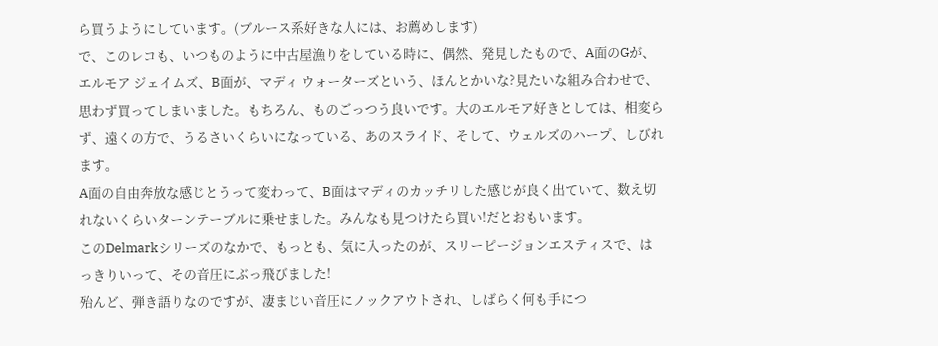ら買うようにしています。(ブルース系好きな人には、お薦めします)
で、このレコも、いつものように中古屋漁りをしている時に、偶然、発見したもので、A面のGが、エルモア ジェイムズ、B面が、マディ ウォーターズという、ほんとかいな?見たいな組み合わせで、思わず買ってしまいました。もちろん、ものごっつう良いです。大のエルモア好きとしては、相変らず、遠くの方で、うるさいくらいになっている、あのスライド、そして、ウェルズのハープ、しびれます。
A面の自由奔放な感じとうって変わって、B面はマディのカッチリした感じが良く出ていて、数え切れないくらいターンテーブルに乗せました。みんなも見つけたら買い!だとおもいます。
このDelmarkシリーズのなかで、もっとも、気に入ったのが、スリーピージョンエスティスで、はっきりいって、その音圧にぶっ飛びました!
殆んど、弾き語りなのですが、凄まじい音圧にノックアウトされ、しばらく何も手につ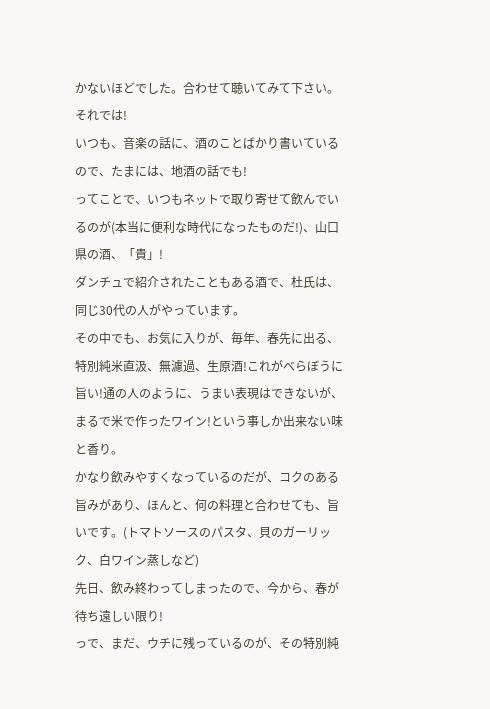かないほどでした。合わせて聴いてみて下さい。
それでは!
いつも、音楽の話に、酒のことばかり書いているので、たまには、地酒の話でも!
ってことで、いつもネットで取り寄せて飲んでいるのが(本当に便利な時代になったものだ!)、山口県の酒、「貴」!
ダンチュで紹介されたこともある酒で、杜氏は、同じ30代の人がやっています。
その中でも、お気に入りが、毎年、春先に出る、特別純米直汲、無濾過、生原酒!これがべらぼうに旨い!通の人のように、うまい表現はできないが、まるで米で作ったワイン!という事しか出来ない味と香り。
かなり飲みやすくなっているのだが、コクのある旨みがあり、ほんと、何の料理と合わせても、旨いです。(トマトソースのパスタ、貝のガーリック、白ワイン蒸しなど)
先日、飲み終わってしまったので、今から、春が待ち遠しい限り!
っで、まだ、ウチに残っているのが、その特別純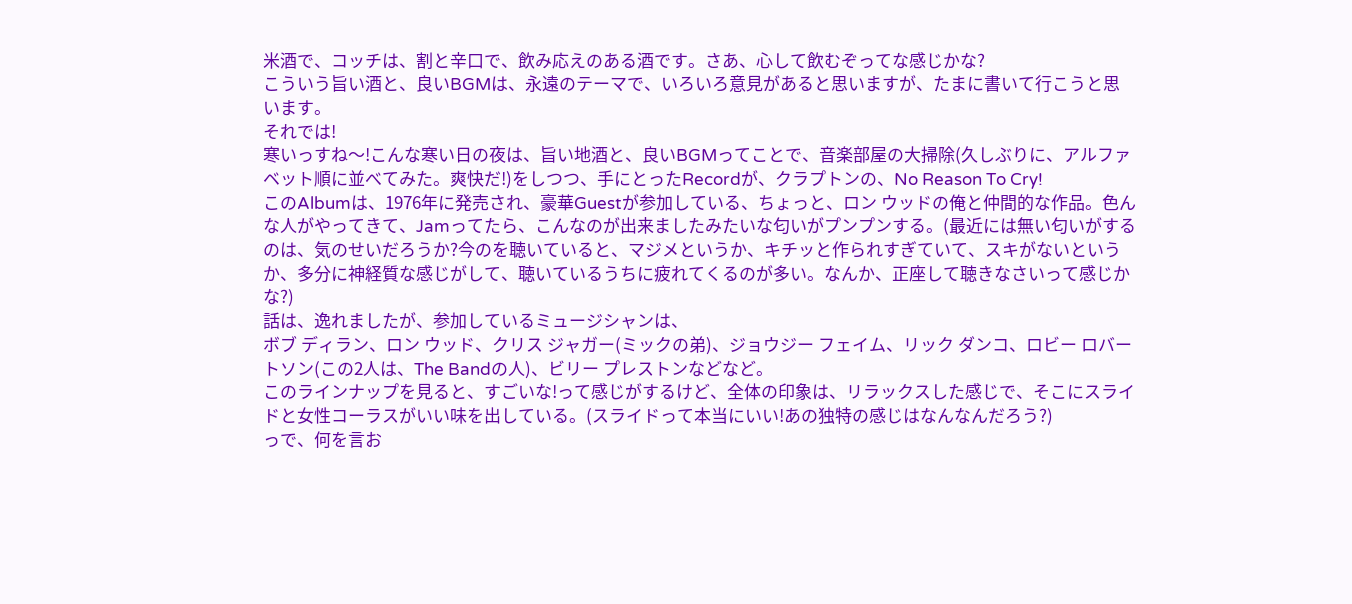米酒で、コッチは、割と辛口で、飲み応えのある酒です。さあ、心して飲むぞってな感じかな?
こういう旨い酒と、良いBGMは、永遠のテーマで、いろいろ意見があると思いますが、たまに書いて行こうと思います。
それでは!
寒いっすね〜!こんな寒い日の夜は、旨い地酒と、良いBGMってことで、音楽部屋の大掃除(久しぶりに、アルファベット順に並べてみた。爽快だ!)をしつつ、手にとったRecordが、クラプトンの、No Reason To Cry!
このAlbumは、1976年に発売され、豪華Guestが参加している、ちょっと、ロン ウッドの俺と仲間的な作品。色んな人がやってきて、Jamってたら、こんなのが出来ましたみたいな匂いがプンプンする。(最近には無い匂いがするのは、気のせいだろうか?今のを聴いていると、マジメというか、キチッと作られすぎていて、スキがないというか、多分に神経質な感じがして、聴いているうちに疲れてくるのが多い。なんか、正座して聴きなさいって感じかな?)
話は、逸れましたが、参加しているミュージシャンは、
ボブ ディラン、ロン ウッド、クリス ジャガー(ミックの弟)、ジョウジー フェイム、リック ダンコ、ロビー ロバートソン(この2人は、The Bandの人)、ビリー プレストンなどなど。
このラインナップを見ると、すごいな!って感じがするけど、全体の印象は、リラックスした感じで、そこにスライドと女性コーラスがいい味を出している。(スライドって本当にいい!あの独特の感じはなんなんだろう?)
っで、何を言お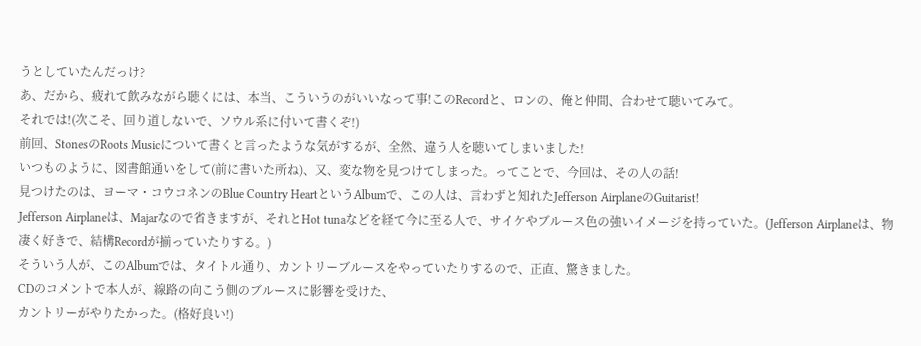うとしていたんだっけ?
あ、だから、疲れて飲みながら聴くには、本当、こういうのがいいなって事!このRecordと、ロンの、俺と仲間、合わせて聴いてみて。
それでは!(次こそ、回り道しないで、ソウル系に付いて書くぞ!)
前回、StonesのRoots Musicについて書くと言ったような気がするが、全然、違う人を聴いてしまいました!
いつものように、図書館通いをして(前に書いた所ね)、又、変な物を見つけてしまった。ってことで、今回は、その人の話!
見つけたのは、ヨーマ・コウコネンのBlue Country HeartというAlbumで、この人は、言わずと知れたJefferson AirplaneのGuitarist!
Jefferson Airplaneは、Majarなので省きますが、それとHot tunaなどを経て今に至る人で、サイケやブルース色の強いイメージを持っていた。(Jefferson Airplaneは、物凄く好きで、結構Recordが揃っていたりする。)
そういう人が、このAlbumでは、タイトル通り、カントリーブルースをやっていたりするので、正直、驚きました。
CDのコメントで本人が、線路の向こう側のブルースに影響を受けた、
カントリーがやりたかった。(格好良い!)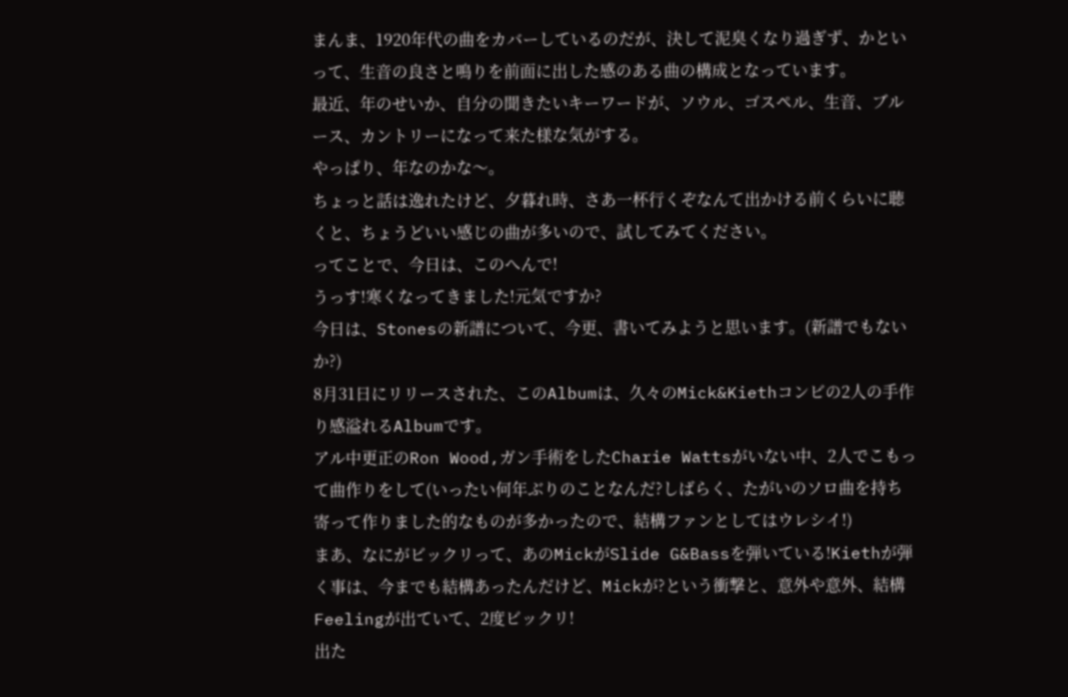まんま、1920年代の曲をカバーしているのだが、決して泥臭くなり過ぎず、かといって、生音の良さと鳴りを前面に出した感のある曲の構成となっています。
最近、年のせいか、自分の聞きたいキーワードが、ソウル、ゴスペル、生音、ブルース、カントリーになって来た様な気がする。
やっぱり、年なのかな〜。
ちょっと話は逸れたけど、夕暮れ時、さあ一杯行くぞなんて出かける前くらいに聴くと、ちょうどいい感じの曲が多いので、試してみてください。
ってことで、今日は、このへんで!
うっす!寒くなってきました!元気ですか?
今日は、Stonesの新譜について、今更、書いてみようと思います。(新譜でもないか?)
8月31日にリリースされた、このAlbumは、久々のMick&Kiethコンビの2人の手作り感溢れるAlbumです。
アル中更正のRon Wood,ガン手術をしたCharie Wattsがいない中、2人でこもって曲作りをして(いったい何年ぶりのことなんだ?しばらく、たがいのソロ曲を持ち寄って作りました的なものが多かったので、結構ファンとしてはウレシイ!)
まあ、なにがビックリって、あのMickがSlide G&Bassを弾いている!Kiethが弾く事は、今までも結構あったんだけど、Mickが?という衝撃と、意外や意外、結構Feelingが出ていて、2度ビックリ!
出た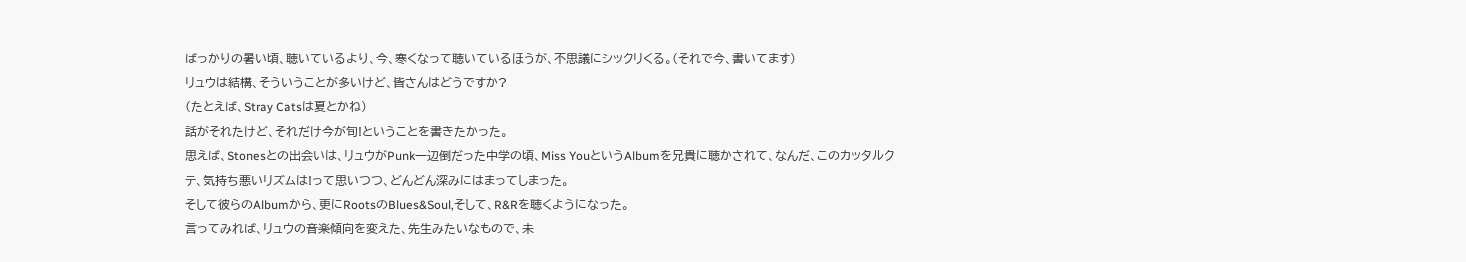ばっかりの暑い頃、聴いているより、今、寒くなって聴いているほうが、不思議にシックリくる。(それで今、書いてます)
リュウは結構、そういうことが多いけど、皆さんはどうですか?
(たとえば、Stray Catsは夏とかね)
話がそれたけど、それだけ今が旬!ということを書きたかった。
思えば、Stonesとの出会いは、リュウがPunk一辺倒だった中学の頃、Miss YouというAlbumを兄貴に聴かされて、なんだ、このカッタルクテ、気持ち悪いリズムは!って思いつつ、どんどん深みにはまってしまった。
そして彼らのAlbumから、更にRootsのBlues&Soul,そして、R&Rを聴くようになった。
言ってみれば、リュウの音楽傾向を変えた、先生みたいなもので、未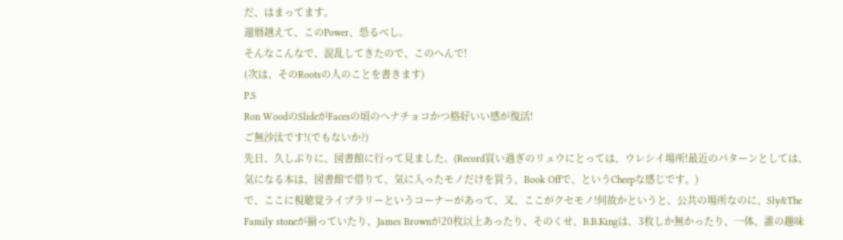だ、はまってます。
還暦越えて、このPower、恐るべし。
そんなこんなで、混乱してきたので、このへんで!
(次は、そのRootsの人のことを書きます)
P.S
Ron WoodのSlideがFacesの頃のヘナチョコかつ格好いい感が復活!
ご無沙汰です!(でもないか?)
先日、久しぶりに、図書館に行って見ました。(Record買い過ぎのリュウにとっては、ウレシイ場所!最近のパターンとしては、気になる本は、図書館で借りて、気に入ったモノだけを買う、Book Offで、というCheepな感じです。)
で、ここに視聴覚ライブラリーというコーナーがあって、又、ここがクセモノ!何故かというと、公共の場所なのに、Sly&The Family stoneが揃っていたり、James Brownが20枚以上あったり、そのくせ、B.B.Kingは、3枚しか無かったり、一体、誰の趣味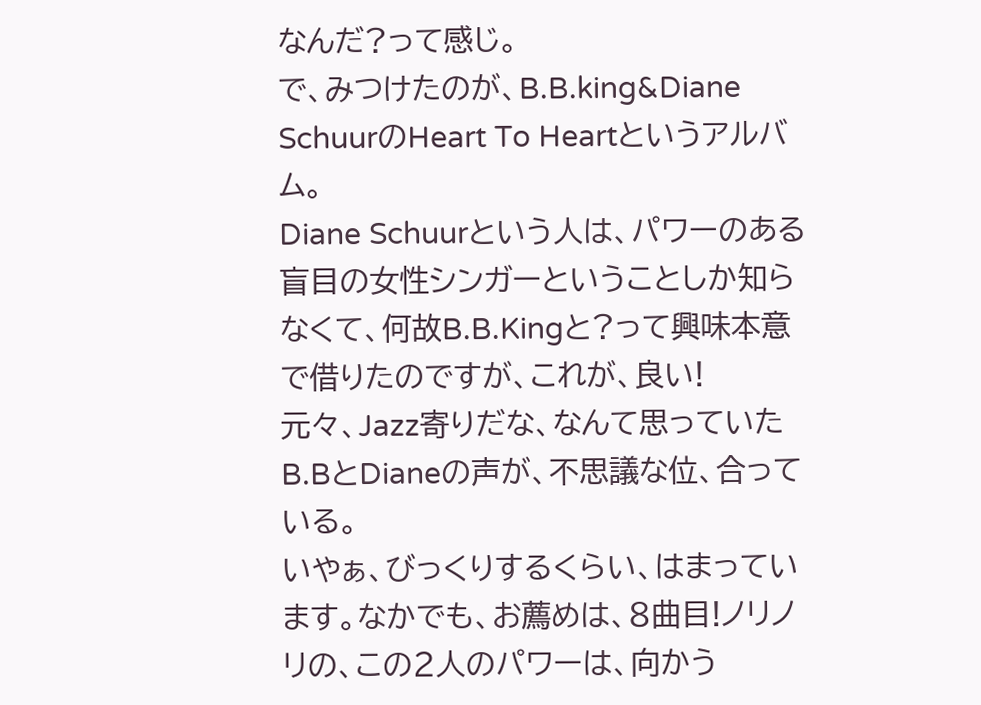なんだ?って感じ。
で、みつけたのが、B.B.king&Diane SchuurのHeart To Heartというアルバム。
Diane Schuurという人は、パワーのある盲目の女性シンガーということしか知らなくて、何故B.B.Kingと?って興味本意で借りたのですが、これが、良い!
元々、Jazz寄りだな、なんて思っていたB.BとDianeの声が、不思議な位、合っている。
いやぁ、びっくりするくらい、はまっています。なかでも、お薦めは、8曲目!ノリノリの、この2人のパワーは、向かう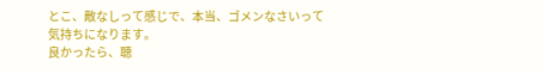とこ、敵なしって感じで、本当、ゴメンなさいって気持ちになります。
良かったら、聴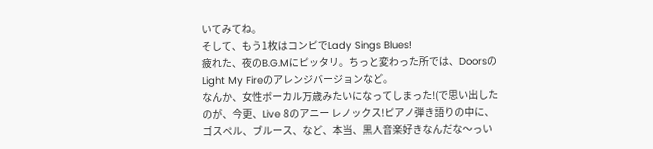いてみてね。
そして、もう1枚はコンピでLady Sings Blues!
疲れた、夜のB.G.Mにピッタリ。ちっと変わった所では、DoorsのLight My Fireのアレンジバージョンなど。
なんか、女性ボーカル万歳みたいになってしまった!(で思い出したのが、今更、Live 8のアニー レノックス!ピアノ弾き語りの中に、ゴスペル、ブルース、など、本当、黒人音楽好きなんだな〜っい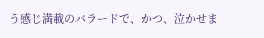う感じ満載のバラードで、かつ、泣かせま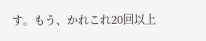す。もう、かれこれ20回以上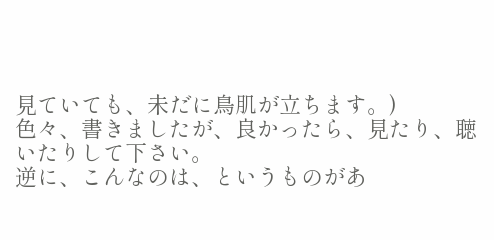見ていても、未だに鳥肌が立ちます。)
色々、書きましたが、良かったら、見たり、聴いたりして下さい。
逆に、こんなのは、というものがあ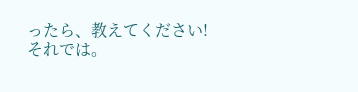ったら、教えてください!
それでは。